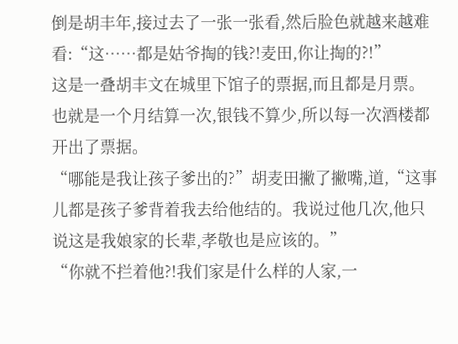倒是胡丰年,接过去了一张一张看,然后脸色就越来越难看:“这……都是姑爷掏的钱?!麦田,你让掏的?!”
这是一叠胡丰文在城里下馆子的票据,而且都是月票。
也就是一个月结算一次,银钱不算少,所以每一次酒楼都开出了票据。
“哪能是我让孩子爹出的?”胡麦田撇了撇嘴,道,“这事儿都是孩子爹背着我去给他结的。我说过他几次,他只说这是我娘家的长辈,孝敬也是应该的。”
“你就不拦着他?!我们家是什么样的人家,一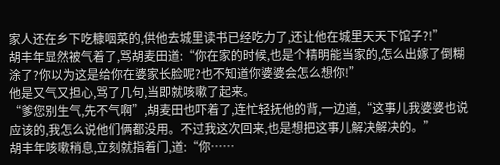家人还在乡下吃糠咽菜的,供他去城里读书已经吃力了,还让他在城里天天下馆子?!”
胡丰年显然被气着了,骂胡麦田道:“你在家的时候,也是个精明能当家的,怎么出嫁了倒糊涂了?你以为这是给你在婆家长脸呢?也不知道你婆婆会怎么想你!”
他是又气又担心,骂了几句,当即就咳嗽了起来。
“爹您别生气,先不气啊”,胡麦田也吓着了,连忙轻抚他的背,一边道,“这事儿我婆婆也说应该的,我怎么说他们俩都没用。不过我这次回来,也是想把这事儿解决解决的。”
胡丰年咳嗽稍息,立刻就指着门,道:“你……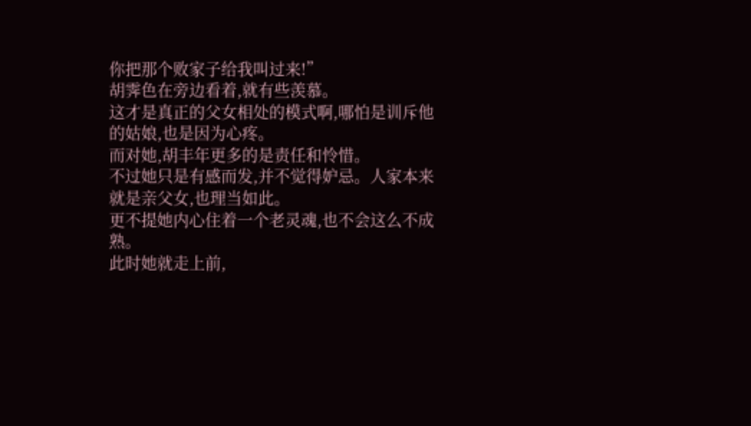你把那个败家子给我叫过来!”
胡霁色在旁边看着,就有些羡慕。
这才是真正的父女相处的模式啊,哪怕是训斥他的姑娘,也是因为心疼。
而对她,胡丰年更多的是责任和怜惜。
不过她只是有感而发,并不觉得妒忌。人家本来就是亲父女,也理当如此。
更不提她内心住着一个老灵魂,也不会这么不成熟。
此时她就走上前,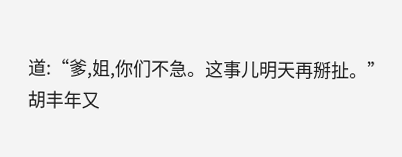道:“爹,姐,你们不急。这事儿明天再掰扯。”
胡丰年又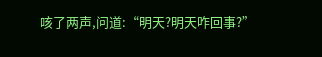咳了两声,问道:“明天?明天咋回事?”